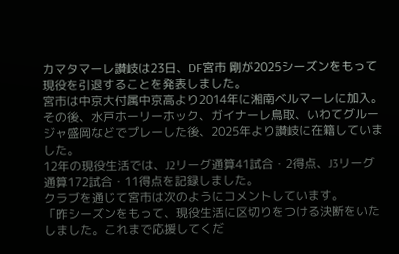カマタマーレ讃岐は23日、DF宮市 剛が2025シーズンをもって現役を引退することを発表しました。
宮市は中京大付属中京高より2014年に湘南ベルマーレに加入。その後、水戸ホーリーホック、ガイナーレ鳥取、いわてグルージャ盛岡などでプレーした後、2025年より讃岐に在籍していました。
12年の現役生活では、J2リーグ通算41試合・2得点、J3リーグ通算172試合・11得点を記録しました。
クラブを通じて宮市は次のようにコメントしています。
「昨シーズンをもって、現役生活に区切りをつける決断をいたしました。これまで応援してくだ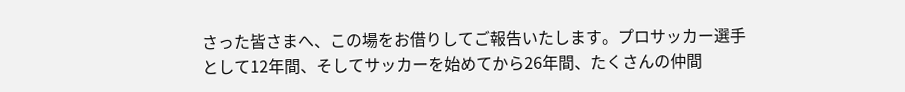さった皆さまへ、この場をお借りしてご報告いたします。プロサッカー選手として12年間、そしてサッカーを始めてから26年間、たくさんの仲間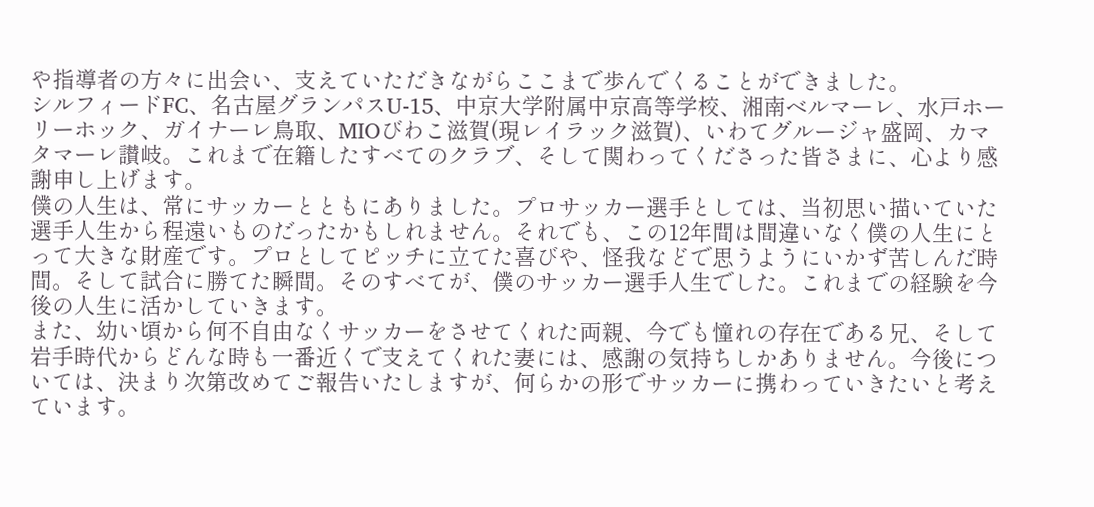や指導者の方々に出会い、支えていただきながらここまで歩んでくることができました。
シルフィードFC、名古屋グランパスU-15、中京大学附属中京高等学校、湘南ベルマーレ、水戸ホーリーホック、ガイナーレ鳥取、MIOびわこ滋賀(現レイラック滋賀)、いわてグルージャ盛岡、カマタマーレ讃岐。これまで在籍したすべてのクラブ、そして関わってくださった皆さまに、心より感謝申し上げます。
僕の人生は、常にサッカーとともにありました。プロサッカー選手としては、当初思い描いていた選手人生から程遠いものだったかもしれません。それでも、この12年間は間違いなく僕の人生にとって大きな財産です。プロとしてピッチに立てた喜びや、怪我などで思うようにいかず苦しんだ時間。そして試合に勝てた瞬間。そのすべてが、僕のサッカー選手人生でした。これまでの経験を今後の人生に活かしていきます。
また、幼い頃から何不自由なくサッカーをさせてくれた両親、今でも憧れの存在である兄、そして岩手時代からどんな時も一番近くで支えてくれた妻には、感謝の気持ちしかありません。今後については、決まり次第改めてご報告いたしますが、何らかの形でサッカーに携わっていきたいと考えています。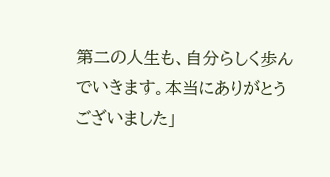第二の人生も、自分らしく歩んでいきます。本当にありがとうございました」